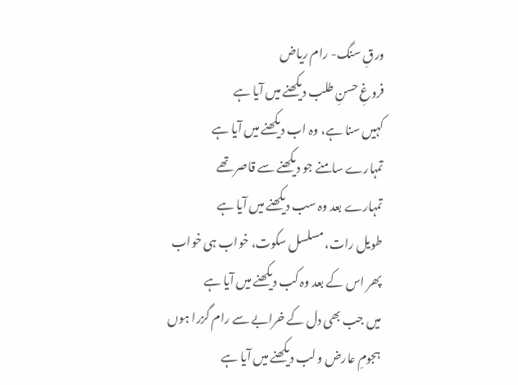ورقِ سنگ- رام ریاض
فروغِ حسنِ طلب دیکھنے میں آیا ہے
کہیں سنا ہے، وہ اب دیکھنے میں آیا ہے
تمہارے سامنے جو دیکھنے سے قاصر تھے
تمہارے بعد وہ سب دیکھنے میں آیا ہے
طویل رات، مسلسل سکوت، خواب ہی خواب
پھر اس کے بعد وہ کب دیکھنے میں آیا ہے
میں جب بھی دل کے خرابے سے رام گزرا ہوں
ہجومِ عارض و لب دیکھنے میں آیا ہے